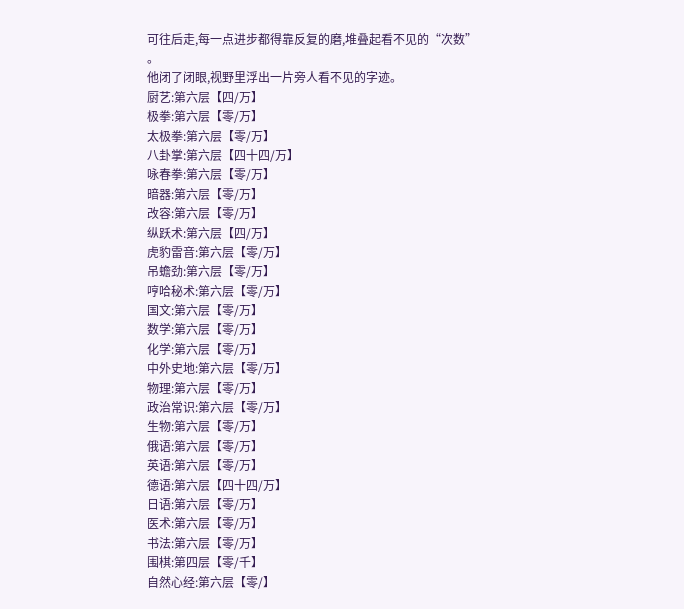可往后走,每一点进步都得靠反复的磨,堆叠起看不见的“次数”
。
他闭了闭眼,视野里浮出一片旁人看不见的字迹。
厨艺:第六层【四/万】
极拳:第六层【零/万】
太极拳:第六层【零/万】
八卦掌:第六层【四十四/万】
咏春拳:第六层【零/万】
暗器:第六层【零/万】
改容:第六层【零/万】
纵跃术:第六层【四/万】
虎豹雷音:第六层【零/万】
吊蟾劲:第六层【零/万】
哼哈秘术:第六层【零/万】
国文:第六层【零/万】
数学:第六层【零/万】
化学:第六层【零/万】
中外史地:第六层【零/万】
物理:第六层【零/万】
政治常识:第六层【零/万】
生物:第六层【零/万】
俄语:第六层【零/万】
英语:第六层【零/万】
德语:第六层【四十四/万】
日语:第六层【零/万】
医术:第六层【零/万】
书法:第六层【零/万】
围棋:第四层【零/千】
自然心经:第六层【零/】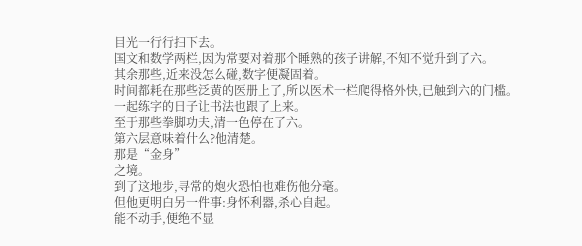目光一行行扫下去。
国文和数学两栏,因为常要对着那个睡熟的孩子讲解,不知不觉升到了六。
其余那些,近来没怎么碰,数字便凝固着。
时间都耗在那些泛黄的医册上了,所以医术一栏爬得格外快,已触到六的门槛。
一起练字的日子让书法也跟了上来。
至于那些拳脚功夫,清一色停在了六。
第六层意味着什么?他清楚。
那是“金身”
之境。
到了这地步,寻常的炮火恐怕也难伤他分毫。
但他更明白另一件事:身怀利器,杀心自起。
能不动手,便绝不显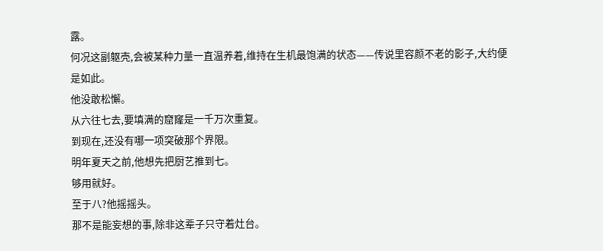露。
何况这副躯壳,会被某种力量一直温养着,维持在生机最饱满的状态——传说里容颜不老的影子,大约便是如此。
他没敢松懈。
从六往七去,要填满的窟窿是一千万次重复。
到现在,还没有哪一项突破那个界限。
明年夏天之前,他想先把厨艺推到七。
够用就好。
至于八?他摇摇头。
那不是能妄想的事,除非这辈子只守着灶台。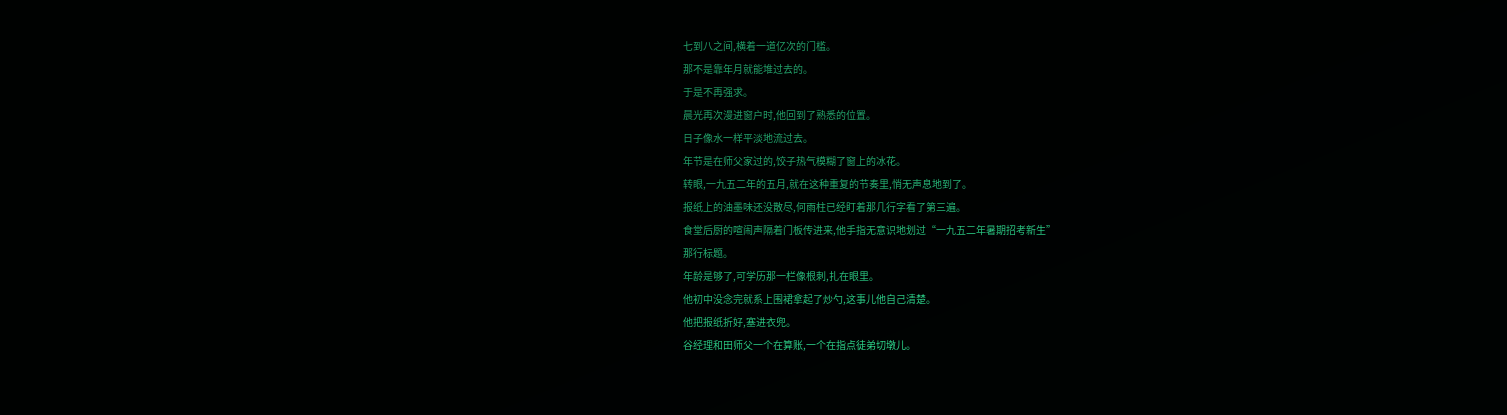七到八之间,横着一道亿次的门槛。
那不是靠年月就能堆过去的。
于是不再强求。
晨光再次漫进窗户时,他回到了熟悉的位置。
日子像水一样平淡地流过去。
年节是在师父家过的,饺子热气模糊了窗上的冰花。
转眼,一九五二年的五月,就在这种重复的节奏里,悄无声息地到了。
报纸上的油墨味还没散尽,何雨柱已经盯着那几行字看了第三遍。
食堂后厨的喧闹声隔着门板传进来,他手指无意识地划过“一九五二年暑期招考新生”
那行标题。
年龄是够了,可学历那一栏像根刺,扎在眼里。
他初中没念完就系上围裙拿起了炒勺,这事儿他自己清楚。
他把报纸折好,塞进衣兜。
谷经理和田师父一个在算账,一个在指点徒弟切墩儿。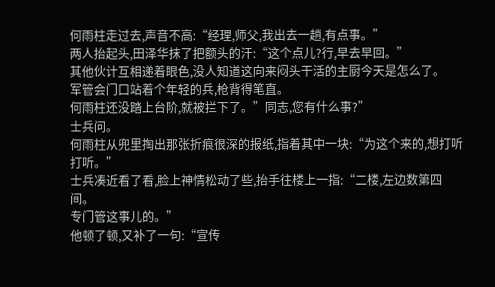何雨柱走过去,声音不高:“经理,师父,我出去一趟,有点事。”
两人抬起头,田泽华抹了把额头的汗:“这个点儿?行,早去早回。”
其他伙计互相递着眼色,没人知道这向来闷头干活的主厨今天是怎么了。
军管会门口站着个年轻的兵,枪背得笔直。
何雨柱还没踏上台阶,就被拦下了。”同志,您有什么事?”
士兵问。
何雨柱从兜里掏出那张折痕很深的报纸,指着其中一块:“为这个来的,想打听打听。”
士兵凑近看了看,脸上神情松动了些,抬手往楼上一指:“二楼,左边数第四间。
专门管这事儿的。”
他顿了顿,又补了一句:“宣传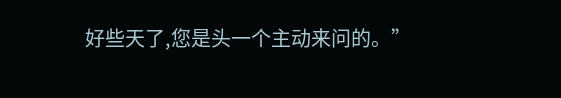好些天了,您是头一个主动来问的。”